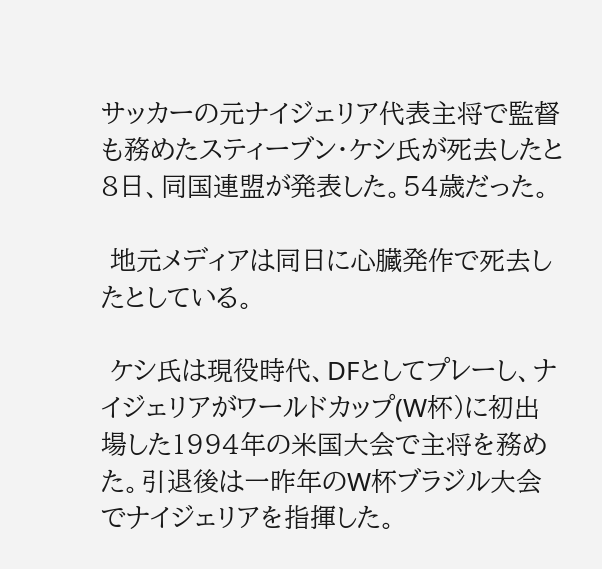サッカーの元ナイジェリア代表主将で監督も務めたスティーブン・ケシ氏が死去したと8日、同国連盟が発表した。54歳だった。

 地元メディアは同日に心臓発作で死去したとしている。

 ケシ氏は現役時代、DFとしてプレーし、ナイジェリアがワールドカップ(W杯)に初出場した1994年の米国大会で主将を務めた。引退後は一昨年のW杯ブラジル大会でナイジェリアを指揮した。